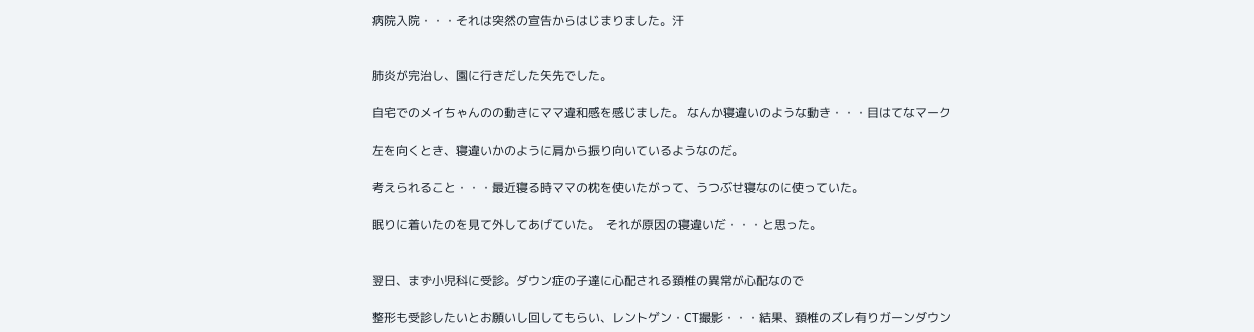病院入院・・・それは突然の宣告からはじまりました。汗


肺炎が完治し、園に行きだした矢先でした。

自宅でのメイちゃんのの動きにママ違和感を感じました。 なんか寝違いのような動き・・・目はてなマーク

左を向くとき、寝違いかのように肩から振り向いているようなのだ。

考えられること・・・最近寝る時ママの枕を使いたがって、うつぶせ寝なのに使っていた。

眠りに着いたのを見て外してあげていた。  それが原因の寝違いだ・・・と思った。


翌日、まず小児科に受診。ダウン症の子達に心配される頚椎の異常が心配なので

整形も受診したいとお願いし回してもらい、レントゲン・CT撮影・・・結果、頚椎のズレ有りガーンダウン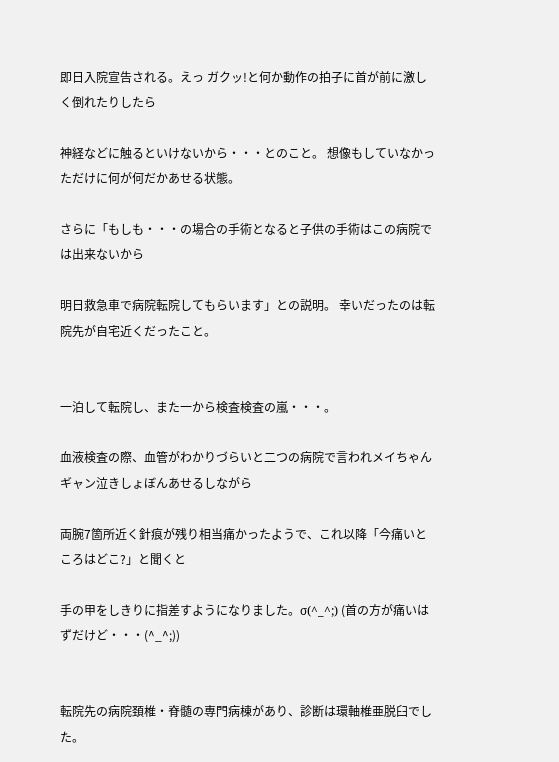即日入院宣告される。えっ ガクッ!と何か動作の拍子に首が前に激しく倒れたりしたら

神経などに触るといけないから・・・とのこと。 想像もしていなかっただけに何が何だかあせる状態。

さらに「もしも・・・の場合の手術となると子供の手術はこの病院では出来ないから

明日救急車で病院転院してもらいます」との説明。 幸いだったのは転院先が自宅近くだったこと。


一泊して転院し、また一から検査検査の嵐・・・。

血液検査の際、血管がわかりづらいと二つの病院で言われメイちゃんギャン泣きしょぼんあせるしながら

両腕7箇所近く針痕が残り相当痛かったようで、これ以降「今痛いところはどこ?」と聞くと

手の甲をしきりに指差すようになりました。σ(^_^;) (首の方が痛いはずだけど・・・(^_^;))


転院先の病院頚椎・脊髄の専門病棟があり、診断は環軸椎亜脱臼でした。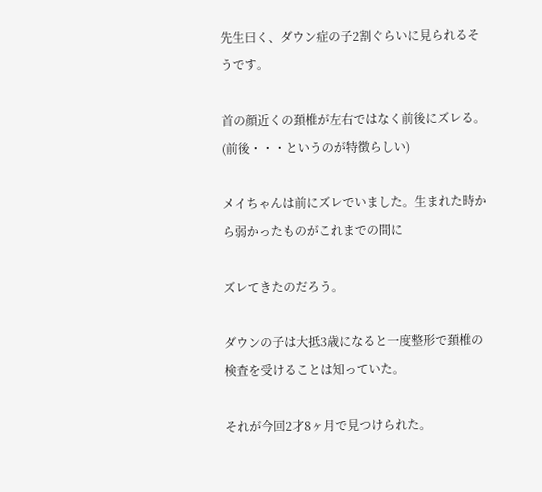先生曰く、ダウン症の子2割ぐらいに見られるそうです。

首の顔近くの頚椎が左右ではなく前後にズレる。(前後・・・というのが特徴らしい)

メイちゃんは前にズレでいました。生まれた時から弱かったものがこれまでの間に

ズレてきたのだろう。

ダウンの子は大抵3歳になると一度整形で頚椎の検査を受けることは知っていた。

それが今回2才8ヶ月で見つけられた。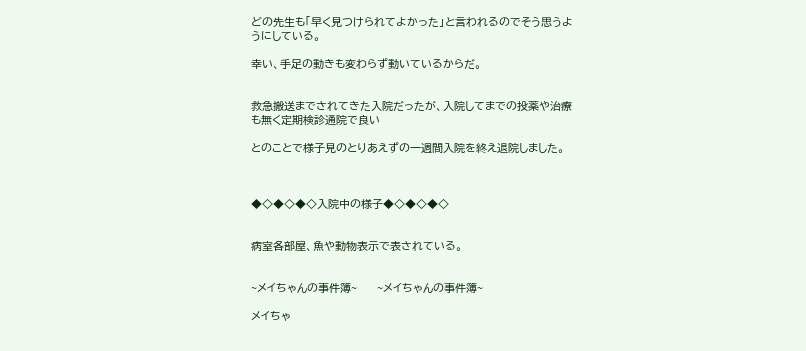どの先生も「早く見つけられてよかった」と言われるのでそう思うようにしている。

幸い、手足の動きも変わらず動いているからだ。


救急搬送までされてきた入院だったが、入院してまでの投薬や治療も無く定期検診通院で良い

とのことで様子見のとりあえずの一週間入院を終え退院しました。



◆◇◆◇◆◇入院中の様子◆◇◆◇◆◇


病室各部屋、魚や動物表示で表されている。


~メイちゃんの事件簿~     ~メイちゃんの事件簿~

メイちゃ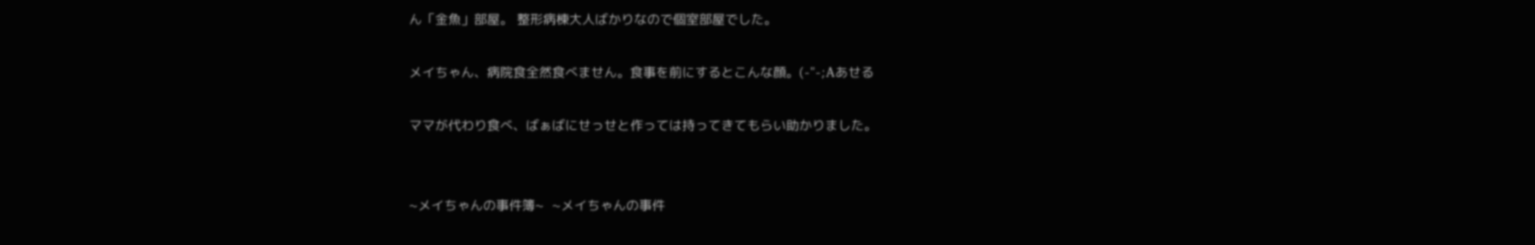ん「金魚」部屋。 整形病棟大人ばかりなので個室部屋でした。

メイちゃん、病院食全然食べません。食事を前にするとこんな顔。(-"-;Aあせる

ママが代わり食べ、ばぁばにせっせと作っては持ってきてもらい助かりました。


~メイちゃんの事件簿~  ~メイちゃんの事件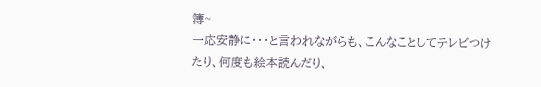簿~
一応安静に・・・と言われながらも、こんなことしてテレビつけたり、何度も絵本読んだり、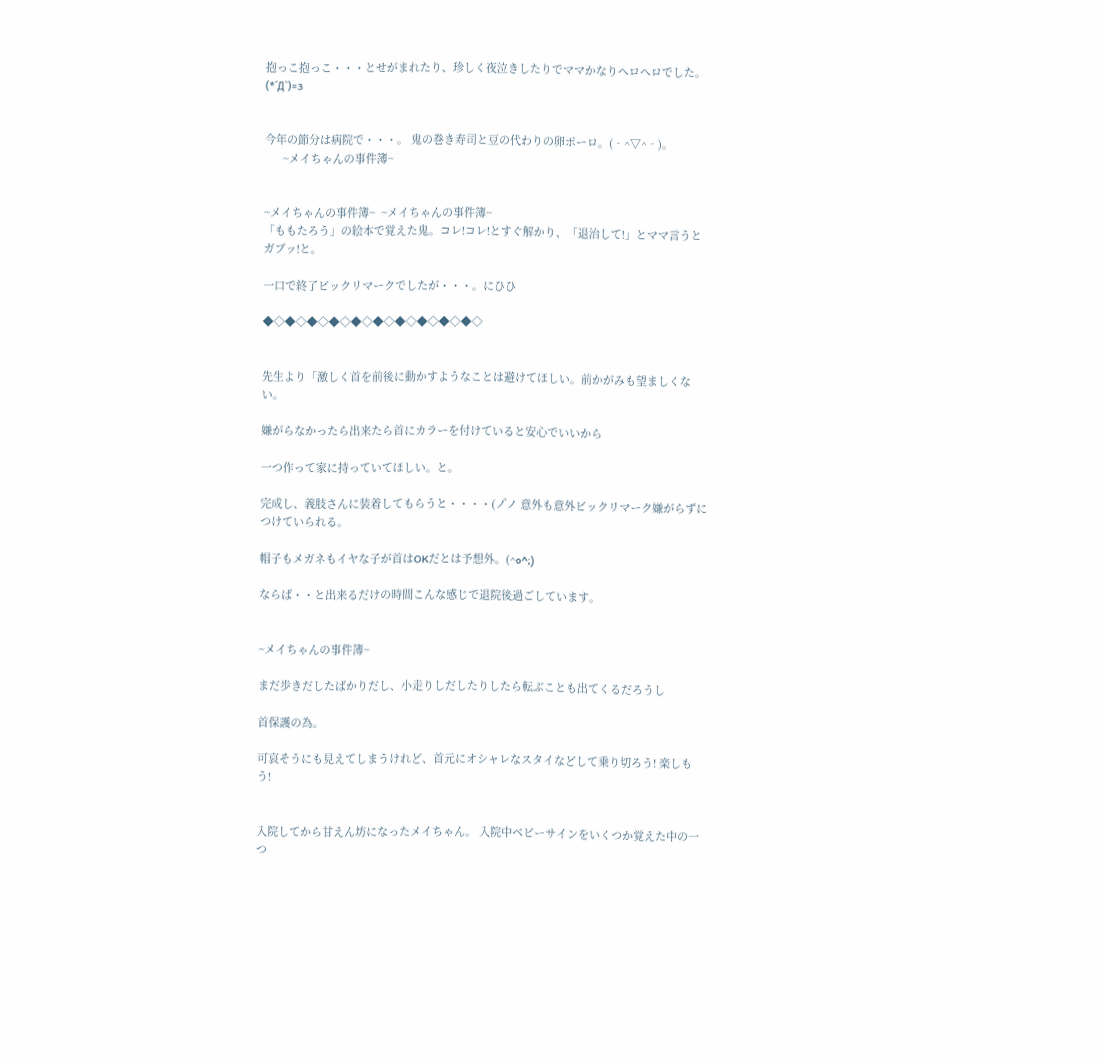抱っこ抱っこ・・・とせがまれたり、珍しく夜泣きしたりでママかなりヘロヘロでした。(*´Д`)=з


今年の節分は病院で・・・。 鬼の巻き寿司と豆の代わりの卵ポーロ。(‐^▽^‐)。
      ~メイちゃんの事件簿~


~メイちゃんの事件簿~  ~メイちゃんの事件簿~
「ももたろう」の絵本で覚えた鬼。コレ!コレ!とすぐ解かり、「退治して!」とママ言うとガブッ!と。

一口で終了ビックリマークでしたが・・・。にひひ

◆◇◆◇◆◇◆◇◆◇◆◇◆◇◆◇◆◇◆◇


先生より「激しく首を前後に動かすようなことは避けてほしい。前かがみも望ましくない。

嫌がらなかったら出来たら首にカラーを付けていると安心でいいから

一つ作って家に持っていてほしい。と。

完成し、義肢さんに装着してもらうと・・・・(ノ゚ノ 意外も意外ビックリマーク嫌がらずにつけていられる。

帽子もメガネもイヤな子が首はOKだとは予想外。(^o^;)

ならば・・と出来るだけの時間こんな感じで退院後過ごしています。


~メイちゃんの事件簿~

まだ歩きだしたばかりだし、小走りしだしたりしたら転ぶことも出てくるだろうし

首保護の為。

可哀そうにも見えてしまうけれど、首元にオシャレなスタイなどして乗り切ろう! 楽しもう!


入院してから甘えん坊になったメイちゃん。 入院中ベビーサインをいくつか覚えた中の一つ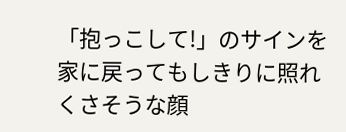「抱っこして!」のサインを家に戻ってもしきりに照れくさそうな顔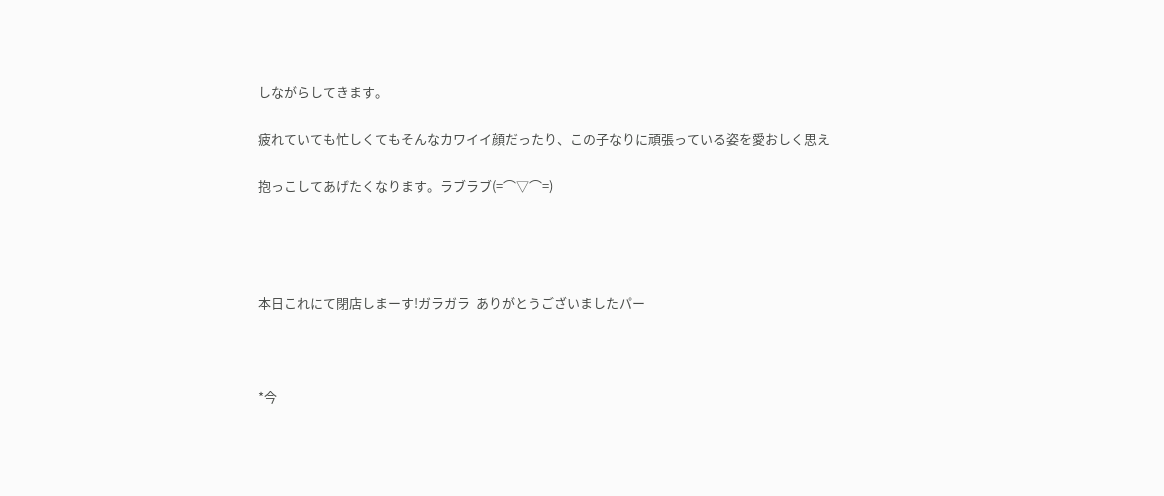しながらしてきます。

疲れていても忙しくてもそんなカワイイ顔だったり、この子なりに頑張っている姿を愛おしく思え

抱っこしてあげたくなります。ラブラブ(=⌒▽⌒=)




本日これにて閉店しまーす!ガラガラ  ありがとうございましたパー



*今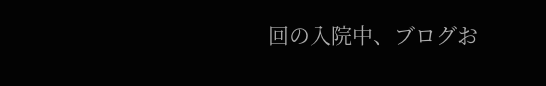回の入院中、ブログお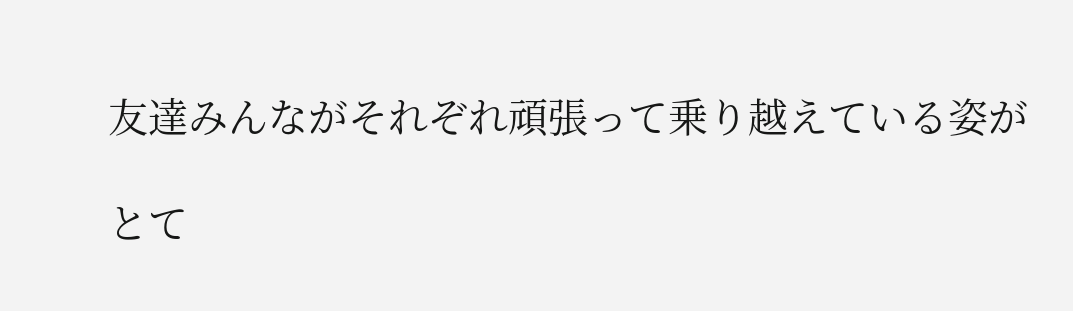友達みんながそれぞれ頑張って乗り越えている姿が

とて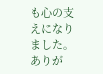も心の支えになりました。 ありが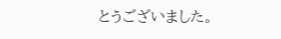とうございました。